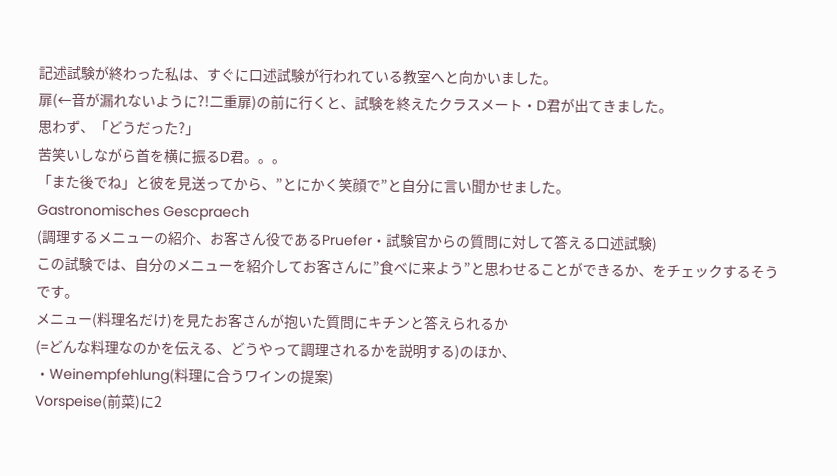記述試験が終わった私は、すぐに口述試験が行われている教室へと向かいました。
扉(←音が漏れないように?!二重扉)の前に行くと、試験を終えたクラスメート・D君が出てきました。
思わず、「どうだった?」
苦笑いしながら首を横に振るD君。。。
「また後でね」と彼を見送ってから、”とにかく笑顔で”と自分に言い聞かせました。
Gastronomisches Gescpraech
(調理するメニューの紹介、お客さん役であるPruefer・試験官からの質問に対して答える口述試験)
この試験では、自分のメニューを紹介してお客さんに”食べに来よう”と思わせることができるか、をチェックするそうです。
メニュー(料理名だけ)を見たお客さんが抱いた質問にキチンと答えられるか
(=どんな料理なのかを伝える、どうやって調理されるかを説明する)のほか、
・Weinempfehlung(料理に合うワインの提案)
Vorspeise(前菜)に2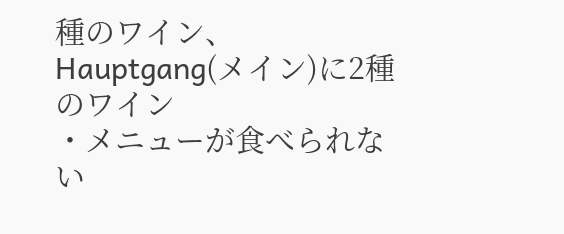種のワイン、Hauptgang(メイン)に2種のワイン
・メニューが食べられない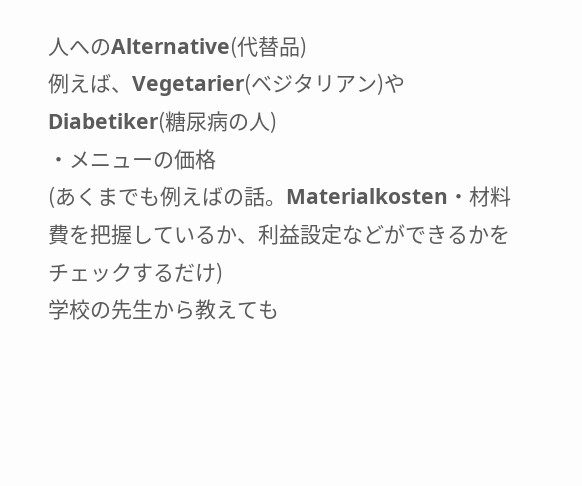人へのAlternative(代替品)
例えば、Vegetarier(ベジタリアン)やDiabetiker(糖尿病の人)
・メニューの価格
(あくまでも例えばの話。Materialkosten・材料費を把握しているか、利益設定などができるかをチェックするだけ)
学校の先生から教えても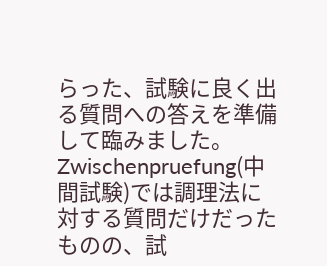らった、試験に良く出る質問への答えを準備して臨みました。
Zwischenpruefung(中間試験)では調理法に対する質問だけだったものの、試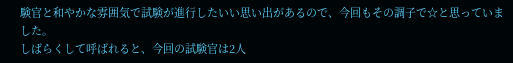験官と和やかな雰囲気で試験が進行したいい思い出があるので、今回もその調子で☆と思っていました。
しばらくして呼ばれると、今回の試験官は2人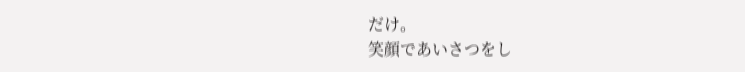だけ。
笑顔であいさつをし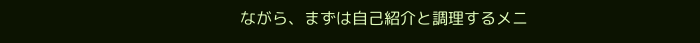ながら、まずは自己紹介と調理するメニ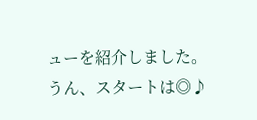ューを紹介しました。
うん、スタートは◎♪